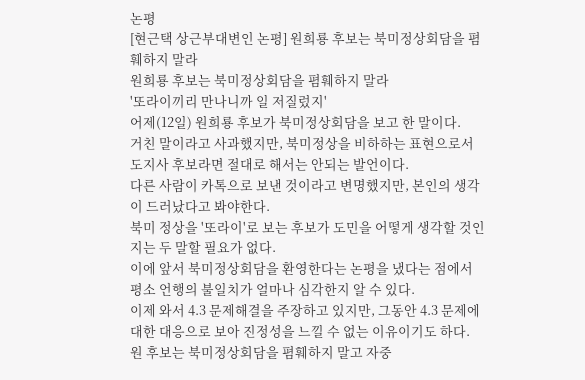논평
[현근택 상근부대변인 논평] 원희룡 후보는 북미정상회담을 폄훼하지 말라
원희룡 후보는 북미정상회담을 폄훼하지 말라
'또라이끼리 만나니까 일 저질렀지'
어제(12일) 원희룡 후보가 북미정상회담을 보고 한 말이다.
거친 말이라고 사과했지만, 북미정상을 비하하는 표현으로서 도지사 후보라면 절대로 해서는 안되는 발언이다.
다른 사람이 카톡으로 보낸 것이라고 변명했지만, 본인의 생각이 드러났다고 봐야한다.
북미 정상을 '또라이'로 보는 후보가 도민을 어떻게 생각할 것인지는 두 말할 필요가 없다.
이에 앞서 북미정상회담을 환영한다는 논평을 냈다는 점에서 평소 언행의 불일치가 얼마나 심각한지 알 수 있다.
이제 와서 4.3 문제해결을 주장하고 있지만, 그동안 4.3 문제에 대한 대응으로 보아 진정성을 느낄 수 없는 이유이기도 하다.
원 후보는 북미정상회담을 폄훼하지 말고 자중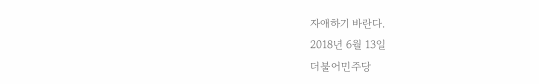자애하기 바란다.
2018년 6월 13일
더불어민주당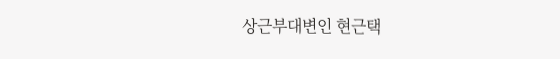상근부대변인 현근택